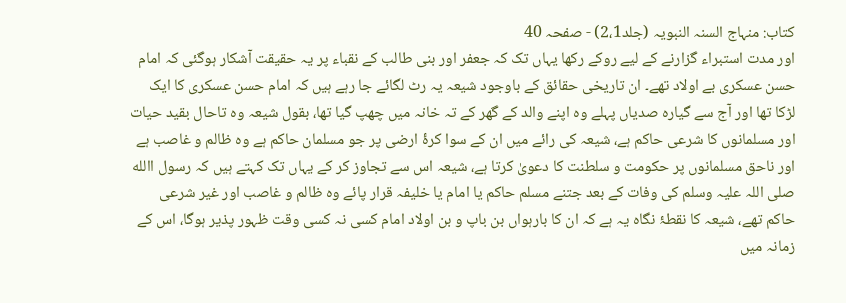کتاب: منہاج السنہ النبویہ (جلد2،1) - صفحہ 40
اور مدت استبراء گزارنے کے لیے روکے رکھا یہاں تک کہ جعفر اور بنی طالب کے نقباء پر یہ حقیقت آشکار ہوگئی کہ امام حسن عسکری بے اولاد تھے۔ ان تاریخی حقائق کے باوجود شیعہ یہ رٹ لگائے جا رہے ہیں کہ امام حسن عسکری کا ایک لڑکا تھا اور آج سے گیارہ صدیاں پہلے وہ اپنے والد کے گھر کے تہ خانہ میں چھپ گیا تھا، بقول شیعہ وہ تاحال بقید حیات اور مسلمانوں کا شرعی حاکم ہے، شیعہ کی رائے میں ان کے سوا کرۂ ارضی پر جو مسلمان حاکم ہے وہ ظالم و غاصب ہے اور ناحق مسلمانوں پر حکومت و سلطنت کا دعویٰ کرتا ہے، شیعہ اس سے تجاوز کر کے یہاں تک کہتے ہیں کہ رسول االله صلی اللہ علیہ وسلم کی وفات کے بعد جتنے مسلم حاکم یا امام یا خلیفہ قرار پائے وہ ظالم و غاصب اور غیر شرعی حاکم تھے، شیعہ کا نقطۂ نگاہ یہ ہے کہ ان کا بارہواں بن باپ و بن اولاد امام کسی نہ کسی وقت ظہور پذیر ہوگا، اس کے زمانہ میں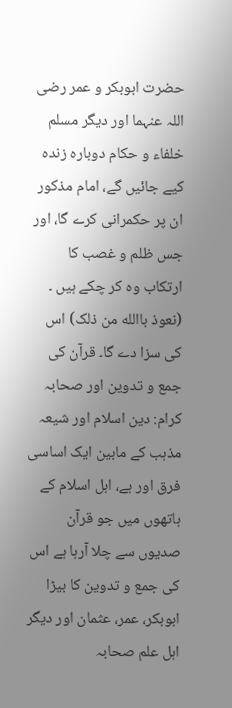حضرت ابوبکر و عمر رضی اللہ عنہما اور دیگر مسلم خلفاء و حکام دوبارہ زندہ کیے جائیں گے، امام مذکور ان پر حکمرانی کرے گا، اور جس ظلم و غصب کا ارتکاب وہ کر چکے ہیں ۔ (نعوذ باالله من ذلک) اس کی سزا دے گا۔ قرآن کی جمع و تدوین اور صحابہ کرام: دین اسلام اور شیعہ مذہب کے مابین ایک اساسی فرق اور ہے، اہل اسلام کے ہاتھوں میں جو قرآن صدیوں سے چلا آرہا ہے اس کی جمع و تدوین کا بیڑا ابوبکر، عمر، عثمان اور دیگر اہل علم صحابہ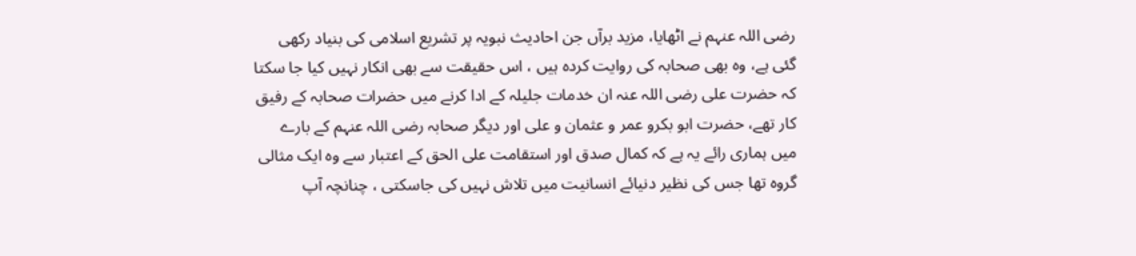رضی اللہ عنہم نے اٹھایا، مزید برآں جن احادیث نبویہ پر تشریع اسلامی کی بنیاد رکھی گئی ہے، وہ بھی صحابہ کی روایت کردہ ہیں ، اس حقیقت سے بھی انکار نہیں کیا جا سکتا کہ حضرت علی رضی اللہ عنہ ان خدمات جلیلہ کے ادا کرنے میں حضرات صحابہ کے رفیق کار تھے، حضرت ابو بکرو عمر و عثمان و علی اور دیگر صحابہ رضی اللہ عنہم کے بارے میں ہماری رائے یہ ہے کہ کمال صدق اور استقامت علی الحق کے اعتبار سے وہ ایک مثالی گروہ تھا جس کی نظیر دنیائے انسانیت میں تلاش نہیں کی جاسکتی ، چنانچہ آپ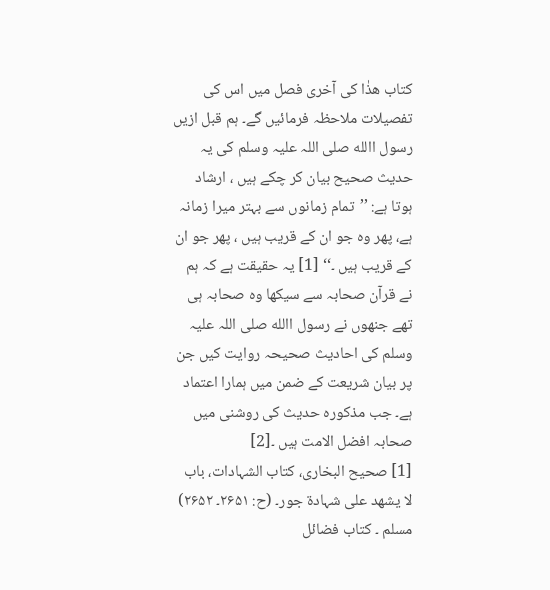کتاب ھذٰا کی آخری فصل میں اس کی تفصیلات ملاحظہ فرمائیں گے۔ ہم قبل ازیں رسول االله صلی اللہ علیہ وسلم کی یہ حدیث صحیح بیان کر چکے ہیں ، ارشاد ہوتا ہے: ’’تمام زمانوں سے بہتر میرا زمانہ ہے، پھر وہ جو ان کے قریب ہیں ، پھر جو ان کے قریب ہیں ۔‘‘ [1] یہ حقیقت ہے کہ ہم نے قرآن صحابہ سے سیکھا وہ صحابہ ہی تھے جنھوں نے رسول االله صلی اللہ علیہ وسلم کی احادیث صحیحہ روایت کیں جن پر بیان شریعت کے ضمن میں ہمارا اعتماد ہے۔ جب مذکورہ حدیث کی روشنی میں صحابہ افضل الامت ہیں ۔[2]
[1] صحیح البخاری، کتاب الشہادات، باب لا یشھد علی شہادۃ جور۔ (ح: ۲۶۵۱۔ ۲۶۵۲) مسلم ۔ کتاب فضائل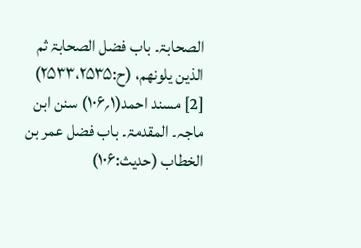الصحابۃ۔ باب فضل الصحابۃ ثم الذین یلونھم، (ح:۲۵۳۳،۲۵۳۵) [2] مسند احمد(۱؍۱۰۶) سنن ابن ماجہ۔ المقدمۃ۔ باب فضل عمر بن الخطاب (حدیث:۱۰۶)